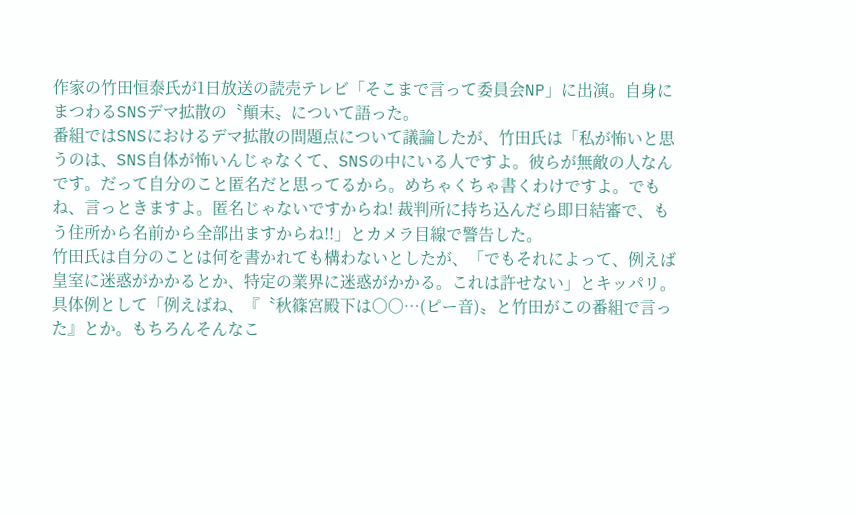作家の竹田恒泰氏が1日放送の読売テレビ「そこまで言って委員会NP」に出演。自身にまつわるSNSデマ拡散の〝顛末〟について語った。
番組ではSNSにおけるデマ拡散の問題点について議論したが、竹田氏は「私が怖いと思うのは、SNS自体が怖いんじゃなくて、SNSの中にいる人ですよ。彼らが無敵の人なんです。だって自分のこと匿名だと思ってるから。めちゃくちゃ書くわけですよ。でもね、言っときますよ。匿名じゃないですからね! 裁判所に持ち込んだら即日結審で、もう住所から名前から全部出ますからね!!」とカメラ目線で警告した。
竹田氏は自分のことは何を書かれても構わないとしたが、「でもそれによって、例えば皇室に迷惑がかかるとか、特定の業界に迷惑がかかる。これは許せない」とキッパリ。具体例として「例えばね、『〝秋篠宮殿下は○○…(ピー音)〟と竹田がこの番組で言った』とか。もちろんそんなこ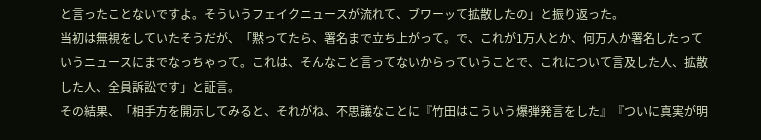と言ったことないですよ。そういうフェイクニュースが流れて、ブワーッて拡散したの」と振り返った。
当初は無視をしていたそうだが、「黙ってたら、署名まで立ち上がって。で、これが1万人とか、何万人か署名したっていうニュースにまでなっちゃって。これは、そんなこと言ってないからっていうことで、これについて言及した人、拡散した人、全員訴訟です」と証言。
その結果、「相手方を開示してみると、それがね、不思議なことに『竹田はこういう爆弾発言をした』『ついに真実が明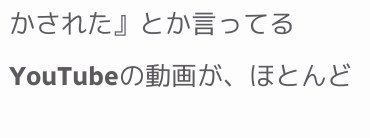かされた』とか言ってるYouTubeの動画が、ほとんど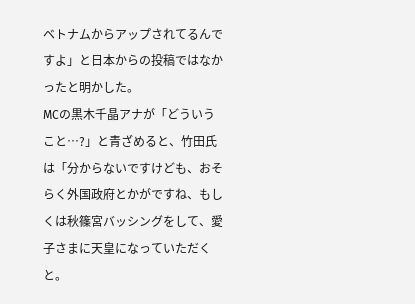ベトナムからアップされてるんですよ」と日本からの投稿ではなかったと明かした。
MCの黒木千晶アナが「どういうこと…?」と青ざめると、竹田氏は「分からないですけども、おそらく外国政府とかがですね、もしくは秋篠宮バッシングをして、愛子さまに天皇になっていただくと。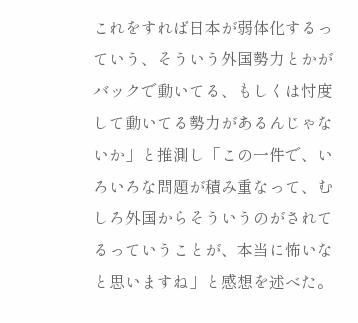これをすれば日本が弱体化するっていう、そういう外国勢力とかがバックで動いてる、もしくは忖度して動いてる勢力があるんじゃないか」と推測し「この一件で、いろいろな問題が積み重なって、むしろ外国からそういうのがされてるっていうことが、本当に怖いなと思いますね」と感想を述べた。